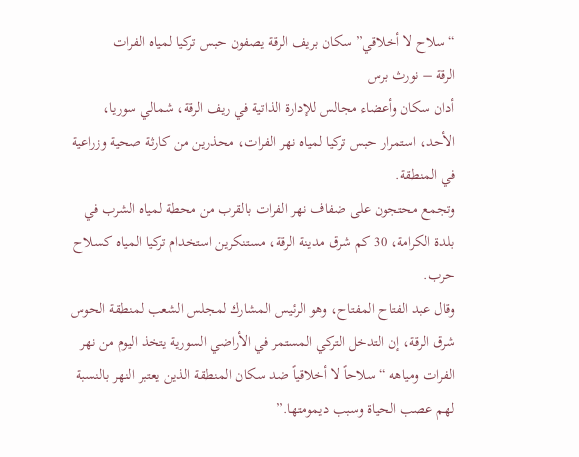“سلاح لا أخلاقي” سكان بريف الرقة يصفون حبس تركيا لمياه الفرات
الرقة – نورث برس
أدان سكان وأعضاء مجالس للإدارة الذاتية في ريف الرقة، شمالي سوريا، الأحد، استمرار حبس تركيا لمياه نهر الفرات، محذرين من كارثة صحية وزراعية في المنطقة.
وتجمع محتجون على ضفاف نهر الفرات بالقرب من محطة لمياه الشرب في بلدة الكرامة، 30 كم شرق مدينة الرقة، مستنكرين استخدام تركيا المياه كسلاح حرب.
وقال عبد الفتاح المفتاح، وهو الرئيس المشارك لمجلس الشعب لمنطقة الحوس شرق الرقة، إن التدخل التركي المستمر في الأراضي السورية يتخذ اليوم من نهر الفرات ومياهه “سلاحاً لا أخلاقياً ضد سكان المنطقة الذين يعتبر النهر بالنسبة لهم عصب الحياة وسبب ديمومتها.”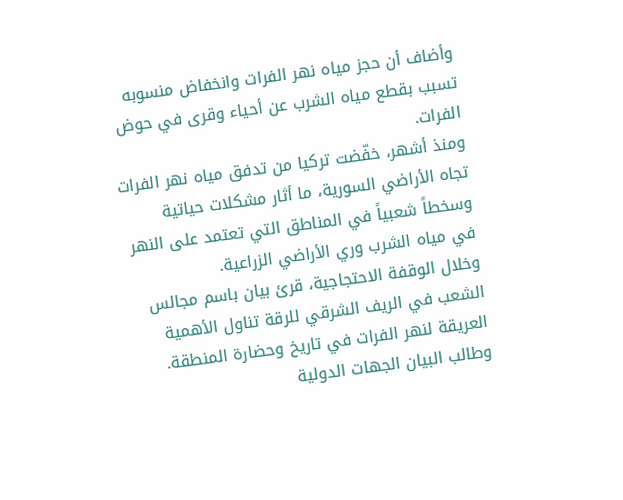وأضاف أن حجز مياه نهر الفرات وانخفاض منسوبه تسبب بقطع مياه الشرب عن أحياء وقرى في حوض الفرات.
ومنذ أشهر، خفّضت تركيا من تدفق مياه نهر الفرات تجاه الأراضي السورية، ما أثار مشكلات حياتية وسخطاً شعبياً في المناطق التي تعتمد على النهر في مياه الشرب وري الأراضي الزراعية.
وخلال الوقفة الاحتجاجية، قرئ بيان باسم مجالس الشعب في الريف الشرقي للرقة تناول الأهمية العريقة لنهر الفرات في تاريخ وحضارة المنطقة.
وطالب البيان الجهات الدولية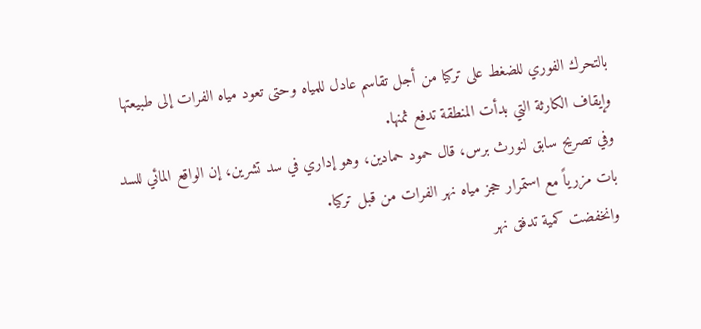بالتحرك الفوري للضغط على تركيا من أجل تقاسم عادل للمياه وحتى تعود مياه الفرات إلى طبيعتها وإيقاف الكارثة التي بدأت المنطقة تدفع ثمنها.
وفي تصريح سابق لنورث برس، قال حمود حمادين، وهو إداري في سد تشرين، إن الواقع المائي للسد بات مزرياً مع استمرار حجز مياه نهر الفرات من قبل تركيا.
وانخفضت كمية تدفق نهر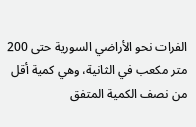الفرات نحو الأراضي السورية حتى 200 متر مكعب في الثانية، وهي كمية أقل من نصف الكمية المتفق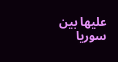عليها بين سوريا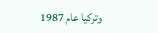وتركيا عام 1987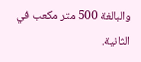والبالغة 500 متر مكعب في الثانية.